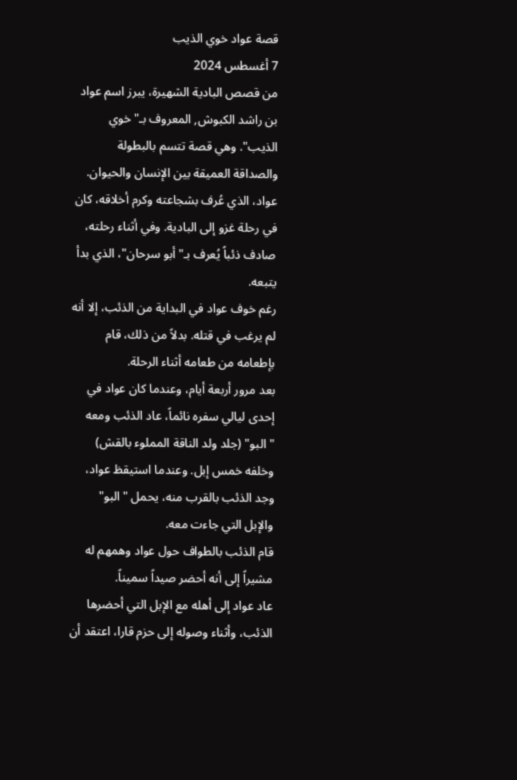قصة عواد خوي الذيب
7 أغسطس 2024
من قصص البادية الشهيرة، يبرز اسم عواد بن راشد الكبوش, المعروف بـ"خوي الذيب". وهي قصة تتسم بالبطولة والصداقة العميقة بين الإنسان والحيوان.
عواد، الذي عُرف بشجاعته وكرم أخلاقه، كان في رحلة غزو إلى البادية. وفي أثناء رحلته، صادف ذئباً يُعرف بـ"أبو سرحان"، الذي بدأ يتبعه.
رغم خوف عواد في البداية من الذئب، إلا أنه لم يرغب في قتله. بدلاً من ذلك، قام بإطعامه من طعامه أثناء الرحلة.
بعد مرور أربعة أيام، وعندما كان عواد في إحدى ليالي سفره نائماً، عاد الذئب ومعه "البو" (جلد ولد الناقة المملوء بالقش) وخلفه خمس إبل. وعندما استيقظ عواد، وجد الذئب بالقرب منه، يحمل "البو" والإبل التي جاءت معه.
قام الذئب بالطواف حول عواد وهمهم له مشيراً إلى أنه أحضر صيداً سميناً.
عاد عواد إلى أهله مع الإبل التي أحضرها الذئب، وأثناء وصوله إلى حزم قارا، اعتقد أن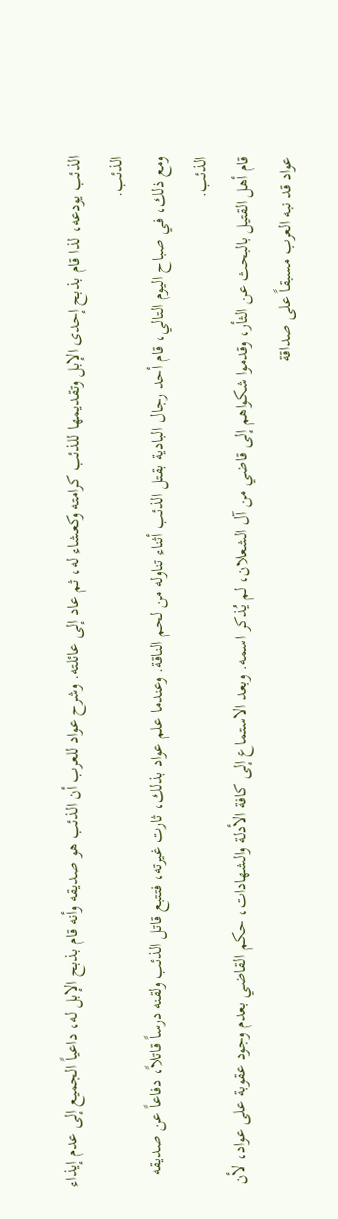الذئب يودعه، لذا قام بذبح إحدى الإبل وتقديمها للذئب كرامته وكعشاء له، ثم عاد إلى عائلته. وشرح عواد للعرب أن الذئب هو صديقه وأنه قام بذبح الإبل له، داعياً الجميع إلى عدم إيذاء الذئب.
ومع ذلك، في صباح اليوم التالي، قام أحد رجال البادية بقتل الذئب أثناء تناوله من لحم الناقة. وعندما علم عواد بذلك، ثارت غيرته، فتتبع قاتل الذئب ولقنه درساً قاتلاً، دفاعاً عن صديقه الذئب.
قام أهل القتيل بالبحث عن الثأر، وقدموا شكواهم إلى قاضي من آل الشعلان، لم يُذكر اسمه. وبعد الاستماع إلى كافة الأدلة والشهادات، حكم القاضي بعدم وجود عقوبة على عواد، لأن عواد قد نبه العرب مسبقاً على صداقة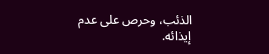الذئب، وحرص على عدم إيذائه.